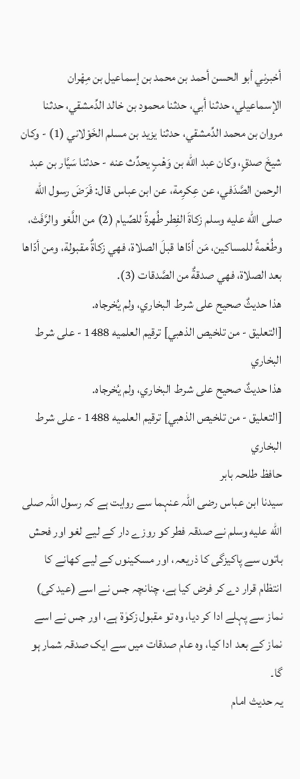أخبرني أبو الحسن أحمد بن محمد بن إسماعيل بن مِهْران الإسماعيلي، حدثنا أبي، حدثنا محمود بن خالد الدِّمشقي، حدثنا مروان بن محمد الدِّمشقي، حدثنا يزيد بن مسلم الخَوْلاني (1) - وكان شيخَ صدقٍ، وكان عبد الله بن وَهْبٍ يحدِّث عنه - حدثنا سَيَّار بن عبد الرحمن الصَّدَفي، عن عِكرِمة، عن ابن عباس قال: فَرَضَ رسول الله صلى الله عليه وسلم زكاةَ الفِطر طُهرةً للصِّيام (2) من اللَّغو والرَّفَث، وطُعْمةً للمساكين، مَن أدّاها قبلَ الصلاة، فهي زكاةٌ مقبولة، ومن أدّاها بعد الصلاة، فهي صدقةٌ من الصَّدقات (3).
هذا حديثٌ صحيح على شرط البخاري، ولم يُخرجاه.
[التعليق - من تلخيص الذهبي] ترقيم العلميه 1488 - على شرط البخاري
هذا حديثٌ صحيح على شرط البخاري، ولم يُخرجاه.
[التعليق - من تلخيص الذهبي] ترقيم العلميه 1488 - على شرط البخاري
حافظ طلحہ بابر
سیدنا ابن عباس رضی اللہ عنہما سے روایت ہے کہ رسول اللہ صلى الله عليه وسلم نے صدقہ فطر کو روزے دار کے لیے لغو اور فحش باتوں سے پاکیزگی کا ذریعہ، اور مسکینوں کے لیے کھانے کا انتظام قرار دے کر فرض کیا ہے، چنانچہ جس نے اسے (عید کی) نماز سے پہلے ادا کر دیا، وہ تو مقبول زکوٰۃ ہے، اور جس نے اسے نماز کے بعد ادا کیا، وہ عام صدقات میں سے ایک صدقہ شمار ہو گا۔
یہ حدیث امام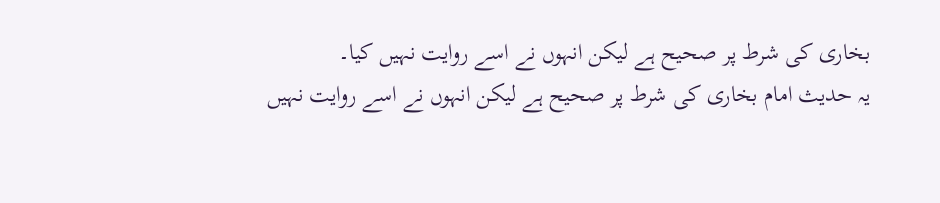بخاری کی شرط پر صحیح ہے لیکن انہوں نے اسے روایت نہیں کیا۔
یہ حدیث امام بخاری کی شرط پر صحیح ہے لیکن انہوں نے اسے روایت نہیں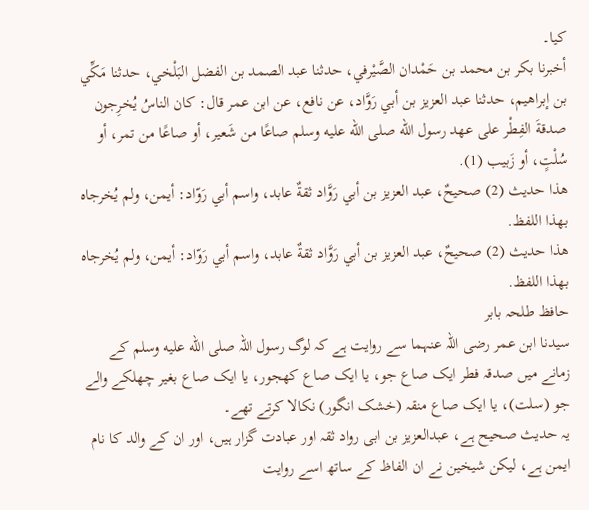کیا۔
أخبرنا بكر بن محمد بن حَمْدان الصَّيْرفي، حدثنا عبد الصمد بن الفضل البَلْخي، حدثنا مَكِّي بن إبراهيم، حدثنا عبد العزيز بن أبي رَوَّاد، عن نافع، عن ابن عمر قال: كان الناسُ يُخرِجون صدقةَ الفِطْر على عهد رسول الله صلى الله عليه وسلم صاعًا من شَعير، أو صاعًا من تمر، أو سُلْتٍ، أو زَبيب (1).
هذا حديث (2) صحيحٌ، عبد العزيز بن أبي رَوَّاد ثقةٌ عابد، واسم أبي رَوّاد: أيمن، ولم يُخرجاه بهذا اللفظ.
هذا حديث (2) صحيحٌ، عبد العزيز بن أبي رَوَّاد ثقةٌ عابد، واسم أبي رَوّاد: أيمن، ولم يُخرجاه بهذا اللفظ.
حافظ طلحہ بابر
سیدنا ابن عمر رضی اللہ عنہما سے روایت ہے کہ لوگ رسول اللہ صلى الله عليه وسلم کے زمانے میں صدقہ فطر ایک صاع جو، یا ایک صاع کھجور، یا ایک صاع بغیر چھلکے والے جو (سلت)، یا ایک صاع منقہ (خشک انگور) نکالا کرتے تھے۔
یہ حدیث صحیح ہے، عبدالعزیز بن ابی رواد ثقہ اور عبادت گزار ہیں، اور ان کے والد کا نام ایمن ہے، لیکن شیخین نے ان الفاظ کے ساتھ اسے روایت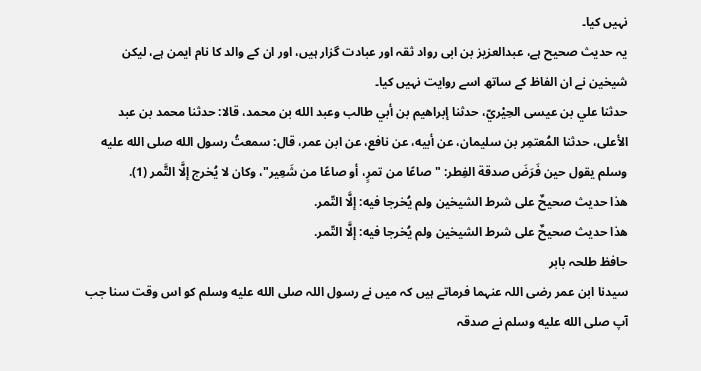نہیں کیا۔
یہ حدیث صحیح ہے، عبدالعزیز بن ابی رواد ثقہ اور عبادت گزار ہیں، اور ان کے والد کا نام ایمن ہے، لیکن شیخین نے ان الفاظ کے ساتھ اسے روایت نہیں کیا۔
حدثنا علي بن عيسى الحِيْريّ، حدثنا إبراهيم بن أبي طالب وعبد الله بن محمد، قالا: حدثنا محمد بن عبد الأعلى، حدثنا المُعتمِر بن سليمان، عن أبيه، عن نافع، عن ابن عمر، قال: سمعتُ رسول الله صلى الله عليه وسلم يقول حين فَرَضَ صدقة الفِطر: "صاعًا من تمرٍ، أو صاعًا من شَعِير"، وكان لا يُخرج إلَّا التَّمر (1).
هذا حديث صحيحٌ على شرط الشيخين ولم يُخرجا فيه: إلَّا التّمر.
هذا حديث صحيحٌ على شرط الشيخين ولم يُخرجا فيه: إلَّا التّمر.
حافظ طلحہ بابر
سیدنا ابن عمر رضی اللہ عنہما فرماتے ہیں کہ میں نے رسول اللہ صلى الله عليه وسلم کو اس وقت سنا جب آپ صلى الله عليه وسلم نے صدقہ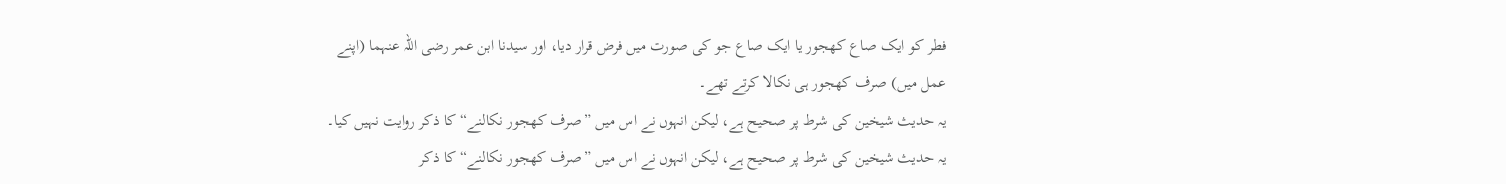فطر کو ایک صاع کھجور یا ایک صاع جو کی صورت میں فرض قرار دیا، اور سیدنا ابن عمر رضی اللہ عنہما (اپنے عمل میں) صرف کھجور ہی نکالا کرتے تھے۔
یہ حدیث شیخین کی شرط پر صحیح ہے، لیکن انہوں نے اس میں ”صرف کھجور نکالنے“ کا ذکر روایت نہیں کیا۔
یہ حدیث شیخین کی شرط پر صحیح ہے، لیکن انہوں نے اس میں ”صرف کھجور نکالنے“ کا ذکر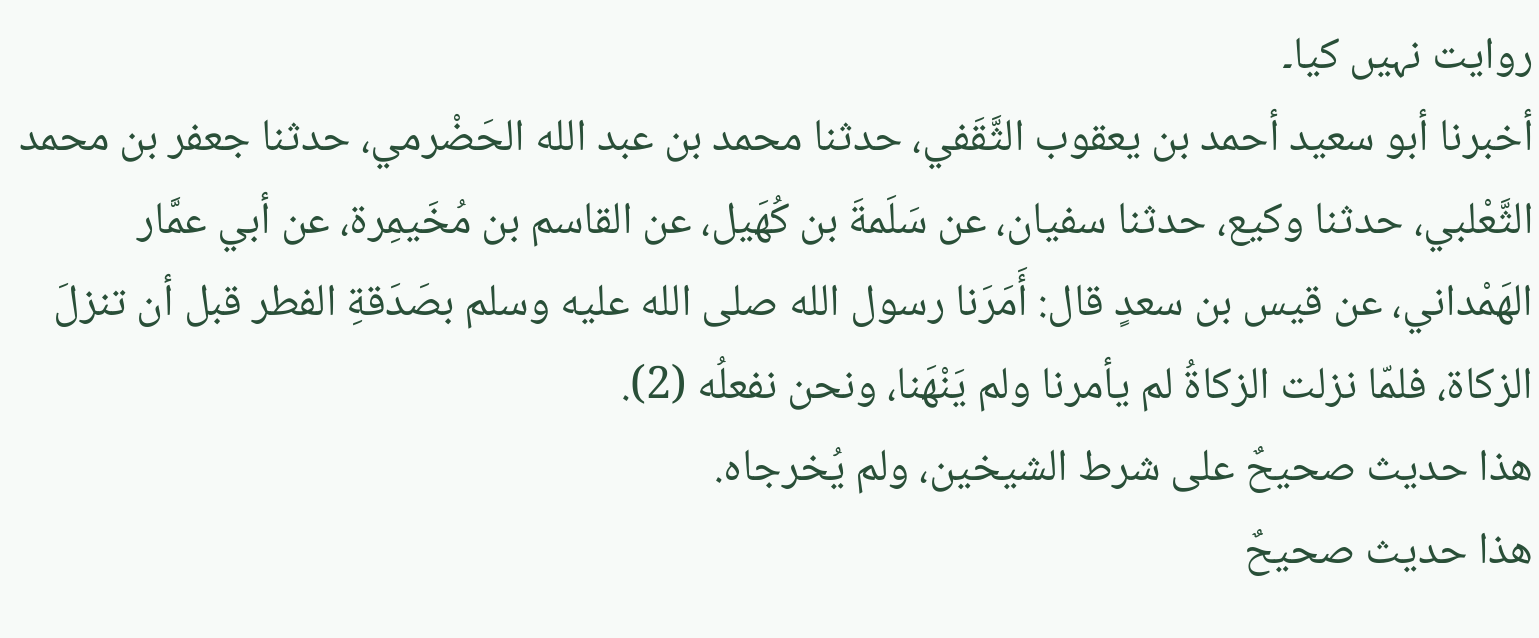روایت نہیں کیا۔
أخبرنا أبو سعيد أحمد بن يعقوب الثَّقَفي، حدثنا محمد بن عبد الله الحَضْرمي، حدثنا جعفر بن محمد الثَّعْلبي، حدثنا وكيع، حدثنا سفيان، عن سَلَمةَ بن كُهَيل، عن القاسم بن مُخَيمِرة، عن أبي عمَّار الهَمْداني، عن قيس بن سعدٍ قال: أَمَرَنا رسول الله صلى الله عليه وسلم بصَدَقةِ الفطر قبل أن تنزلَ الزكاة، فلمّا نزلت الزكاةُ لم يأمرنا ولم يَنْهَنا، ونحن نفعلُه (2).
هذا حديث صحيحٌ على شرط الشيخين، ولم يُخرجاه.
هذا حديث صحيحٌ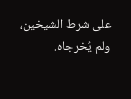على شرط الشيخين، ولم يُخرجاه.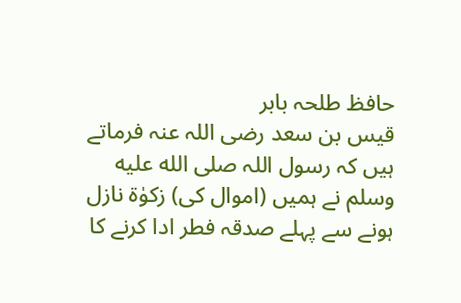حافظ طلحہ بابر
قیس بن سعد رضی اللہ عنہ فرماتے ہیں کہ رسول اللہ صلى الله عليه وسلم نے ہمیں (اموال کی) زکوٰۃ نازل ہونے سے پہلے صدقہ فطر ادا کرنے کا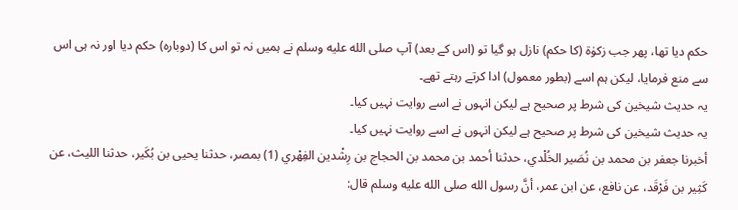حکم دیا تھا، پھر جب زکوٰۃ (کا حکم) نازل ہو گیا تو (اس کے بعد) آپ صلى الله عليه وسلم نے ہمیں نہ تو اس کا (دوبارہ) حکم دیا اور نہ ہی اس سے منع فرمایا، لیکن ہم اسے (بطور معمول) ادا کرتے رہتے تھے۔
یہ حدیث شیخین کی شرط پر صحیح ہے لیکن انہوں نے اسے روایت نہیں کیا۔
یہ حدیث شیخین کی شرط پر صحیح ہے لیکن انہوں نے اسے روایت نہیں کیا۔
أخبرنا جعفر بن محمد بن نُصَير الخُلْدي، حدثنا أحمد بن محمد بن الحجاج بن رِشْدين الفِهْري (1) بمصر، حدثنا يحيى بن بُكَير، حدثنا الليث، عن كَثِير بن فَرْقَد، عن نافع، عن ابن عمر، أنَّ رسول الله صلى الله عليه وسلم قال: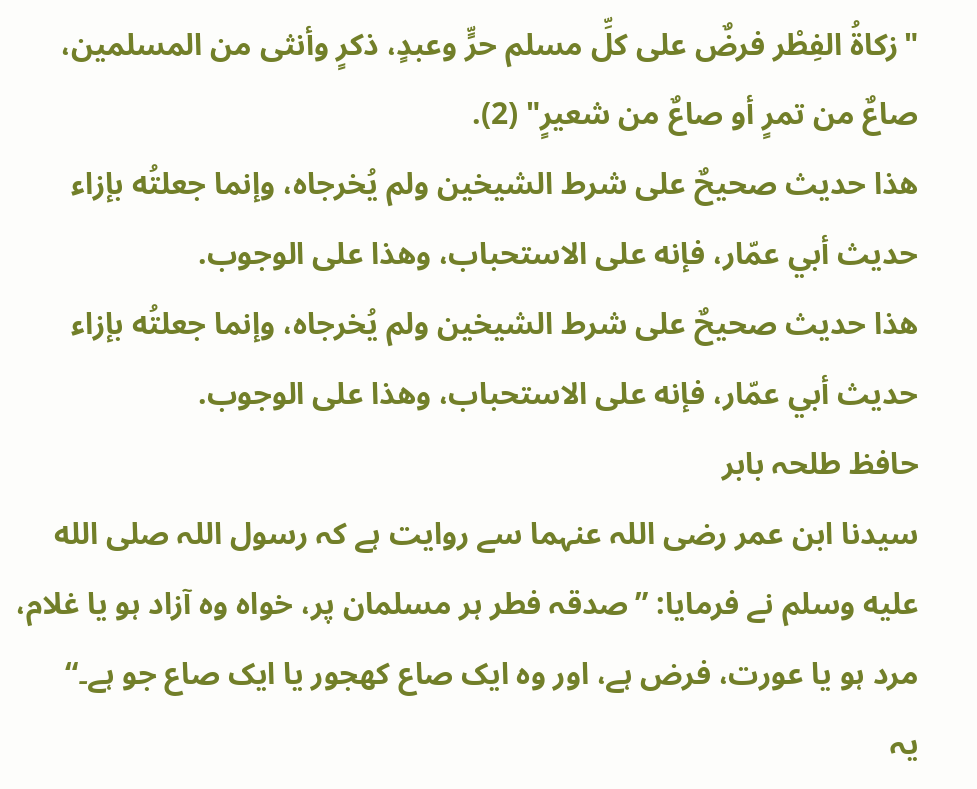"زكاةُ الفِطْر فرضٌ على كلِّ مسلم حرٍّ وعبدٍ، ذكرٍ وأنثى من المسلمين، صاعٌ من تمرٍ أو صاعٌ من شعيرٍ" (2).
هذا حديث صحيحٌ على شرط الشيخين ولم يُخرجاه، وإنما جعلتُه بإزاء حديث أبي عمّار، فإنه على الاستحباب، وهذا على الوجوب.
هذا حديث صحيحٌ على شرط الشيخين ولم يُخرجاه، وإنما جعلتُه بإزاء حديث أبي عمّار، فإنه على الاستحباب، وهذا على الوجوب.
حافظ طلحہ بابر
سیدنا ابن عمر رضی اللہ عنہما سے روایت ہے کہ رسول اللہ صلى الله عليه وسلم نے فرمایا: ”صدقہ فطر ہر مسلمان پر، خواہ وہ آزاد ہو یا غلام، مرد ہو یا عورت، فرض ہے، اور وہ ایک صاع کھجور یا ایک صاع جو ہے۔“
یہ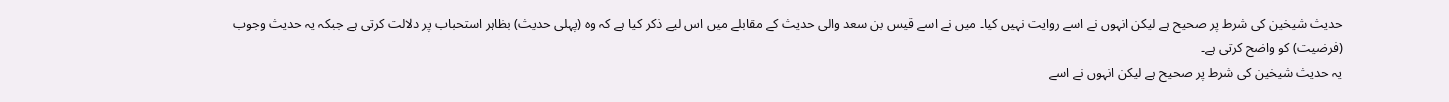حدیث شیخین کی شرط پر صحیح ہے لیکن انہوں نے اسے روایت نہیں کیا۔ میں نے اسے قیس بن سعد والی حدیث کے مقابلے میں اس لیے ذکر کیا ہے کہ وہ (پہلی حدیث) بظاہر استحباب پر دلالت کرتی ہے جبکہ یہ حدیث وجوب (فرضیت) کو واضح کرتی ہے۔
یہ حدیث شیخین کی شرط پر صحیح ہے لیکن انہوں نے اسے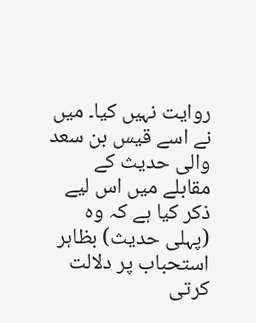روایت نہیں کیا۔ میں نے اسے قیس بن سعد والی حدیث کے مقابلے میں اس لیے ذکر کیا ہے کہ وہ (پہلی حدیث) بظاہر استحباب پر دلالت کرتی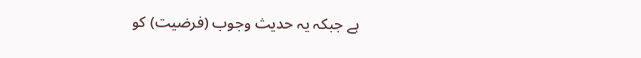ہے جبکہ یہ حدیث وجوب (فرضیت) کو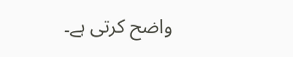واضح کرتی ہے۔